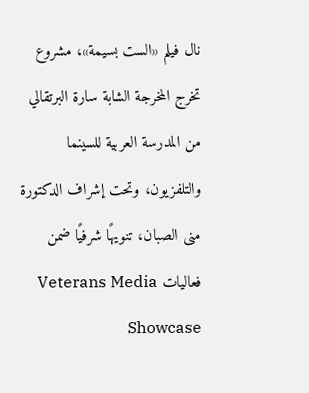نال فيلم «الست بسيمة»، مشروع تخرج المخرجة الشابة سارة البرتقالي من المدرسة العربية للسينما والتلفزيون، وتحت إشراف الدكتورة منى الصبان، تنويهًا شرفيًا ضمن فعاليات Veterans Media Showcase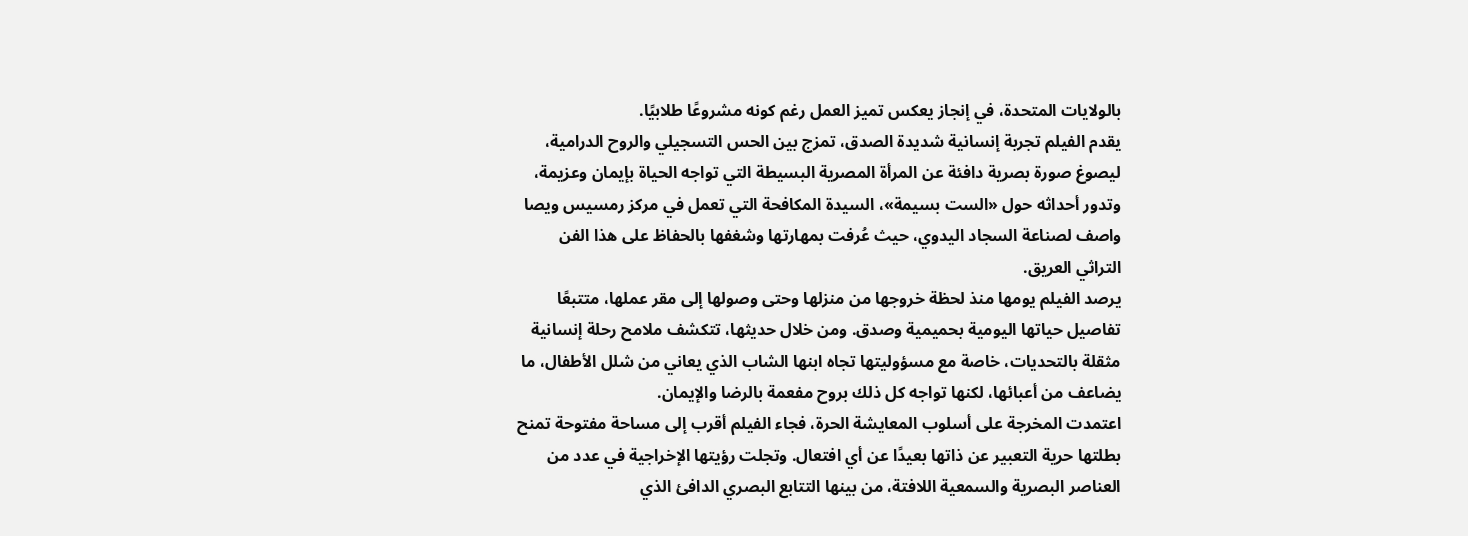بالولايات المتحدة، في إنجاز يعكس تميز العمل رغم كونه مشروعًا طلابيًا.
يقدم الفيلم تجربة إنسانية شديدة الصدق، تمزج بين الحس التسجيلي والروح الدرامية، ليصوغ صورة بصرية دافئة عن المرأة المصرية البسيطة التي تواجه الحياة بإيمان وعزيمة، وتدور أحداثه حول «الست بسيمة»، السيدة المكافحة التي تعمل في مركز رمسيس ويصا واصف لصناعة السجاد اليدوي، حيث عُرفت بمهارتها وشغفها بالحفاظ على هذا الفن التراثي العريق.
يرصد الفيلم يومها منذ لحظة خروجها من منزلها وحتى وصولها إلى مقر عملها، متتبعًا تفاصيل حياتها اليومية بحميمية وصدق. ومن خلال حديثها، تتكشف ملامح رحلة إنسانية مثقلة بالتحديات، خاصة مع مسؤوليتها تجاه ابنها الشاب الذي يعاني من شلل الأطفال، ما يضاعف من أعبائها، لكنها تواجه كل ذلك بروح مفعمة بالرضا والإيمان.
اعتمدت المخرجة على أسلوب المعايشة الحرة، فجاء الفيلم أقرب إلى مساحة مفتوحة تمنح بطلتها حرية التعبير عن ذاتها بعيدًا عن أي افتعال. وتجلت رؤيتها الإخراجية في عدد من العناصر البصرية والسمعية اللافتة، من بينها التتابع البصري الدافئ الذي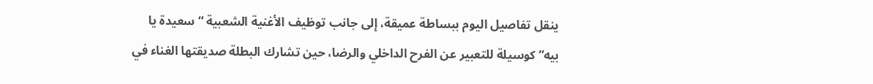ينقل تفاصيل اليوم ببساطة عميقة، إلى جانب توظيف الأغنية الشعبية “سعيدة يا بيه” كوسيلة للتعبير عن الفرح الداخلي والرضا، حين تشارك البطلة صديقتها الغناء في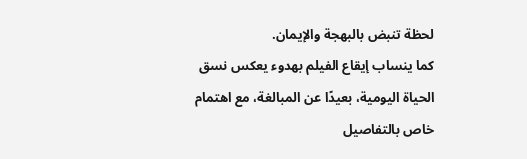لحظة تنبض بالبهجة والإيمان.
كما ينساب إيقاع الفيلم بهدوء يعكس نسق الحياة اليومية، بعيدًا عن المبالغة، مع اهتمام خاص بالتفاصيل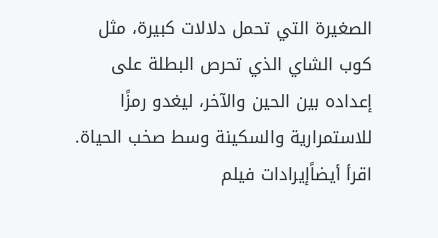الصغيرة التي تحمل دلالات كبيرة، مثل كوب الشاي الذي تحرص البطلة على إعداده بين الحين والآخر، ليغدو رمزًا للاستمرارية والسكينة وسط صخب الحياة.
اقرأ أيضاًإيرادات فيلم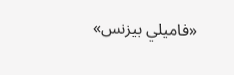«فاميلي بيزنس»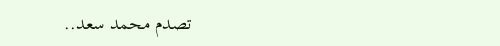تصدم محمد سعد..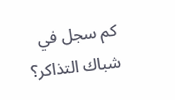كم سجل في شباك التذاكر؟